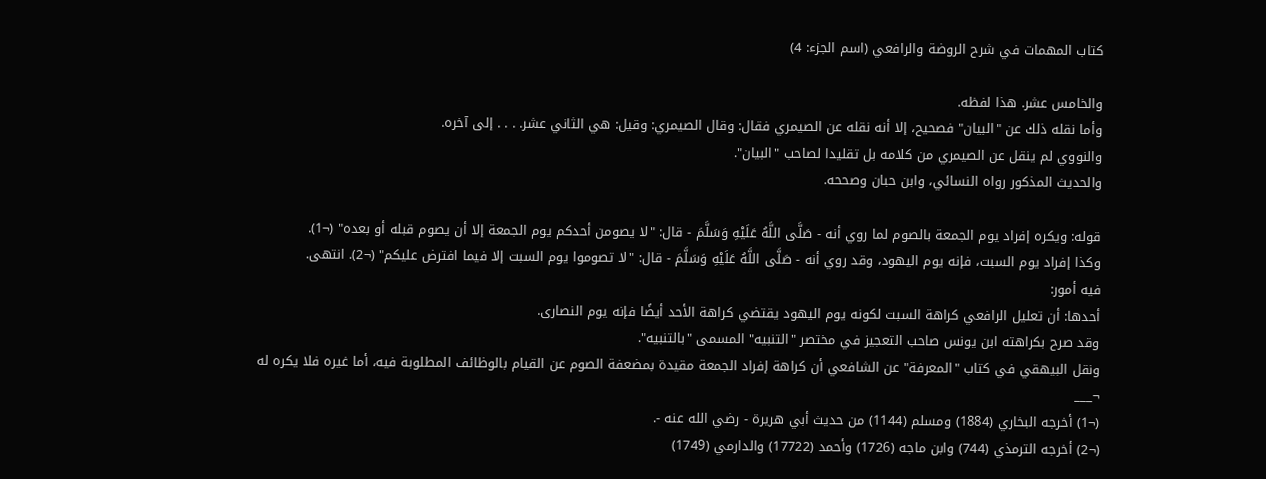كتاب المهمات في شرح الروضة والرافعي (اسم الجزء: 4)

والخامس عشر. هذا لفظه.
وأما نقله ذلك عن "البيان" فصحيح، إلا أنه نقله عن الصيمري فقال: وقال الصيمري: وقيل: هي الثاني عشر. . . . إلى آخره.
والنووي لم ينقل عن الصيمري من كلامه بل تقليدا لصاحب "البيان".
والحديث المذكور رواه النسائي، وابن حبان وصححه.

قوله: ويكره إفراد يوم الجمعة بالصوم لما روي أنه - صَلَّى اللَّهُ عَلَيْهِ وَسَلَّمَ - قال: "لا يصومن أحدكم يوم الجمعة إلا أن يصوم قبله أو بعده" (¬1).
وكذا إفراد يوم السبت، فإنه يوم اليهود، وقد روي أنه - صَلَّى اللَّهُ عَلَيْهِ وَسَلَّمَ - قال: "لا تصوموا يوم السبت إلا فيما افترض عليكم" (¬2). انتهى.
فيه أمور:
أحدها: أن تعليل الرافعي كراهة السبت لكونه يوم اليهود يقتضي كراهة الأحد أيضًا فإنه يوم النصارى.
وقد صرح بكراهته ابن يونس صاحب التعجيز في مختصر "التنبيه" المسمى "بالتنبيه".
ونقل البيهقي في كتاب "المعرفة" عن الشافعي أن كراهة إفراد الجمعة مقيدة بمضعفة الصوم عن القيام بالوظائف المطلوبة فيه، أما غيره فلا يكره له
¬___
(¬1) أخرجه البخاري (1884) ومسلم (1144) من حديث أبي هريرة - رضي الله عنه -.
(¬2) أخرجه الترمذي (744) وابن ماجه (1726) وأحمد (17722) والدارمي (1749)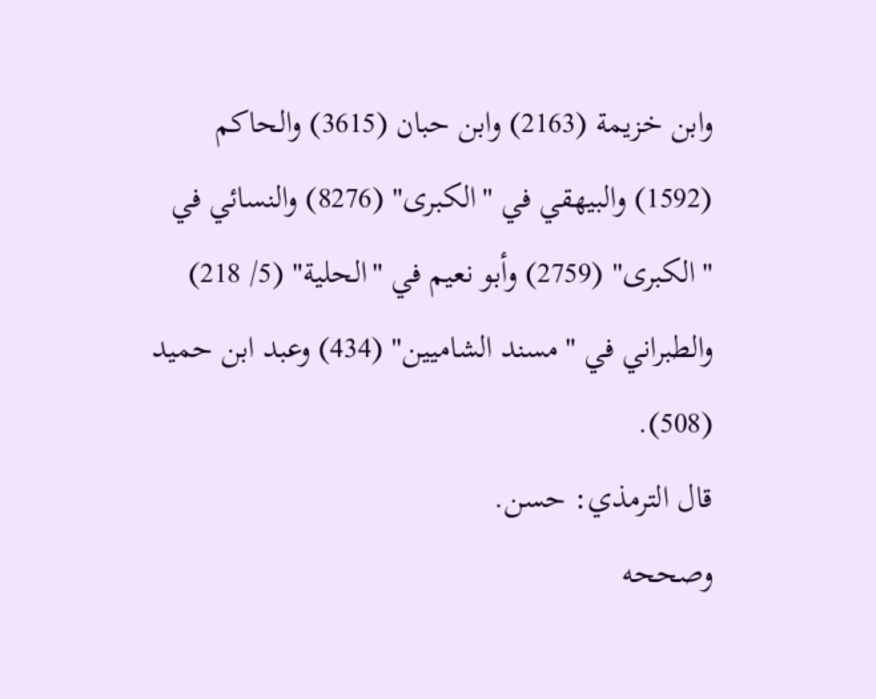وابن خزيمة (2163) وابن حبان (3615) والحاكم (1592) والبيهقي في "الكبرى" (8276) والنسائي في "الكبرى" (2759) وأبو نعيم في "الحلية" (5/ 218) والطبراني في "مسند الشاميين" (434) وعبد ابن حميد (508).
قال الترمذي: حسن.
وصححه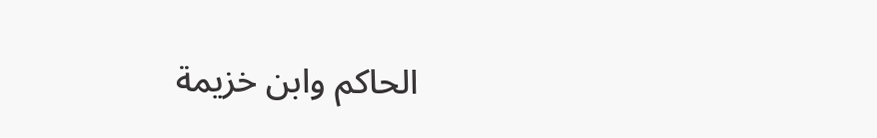الحاكم وابن خزيمة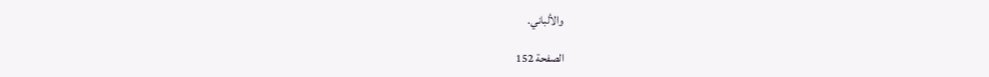والألباني.

الصفحة 152